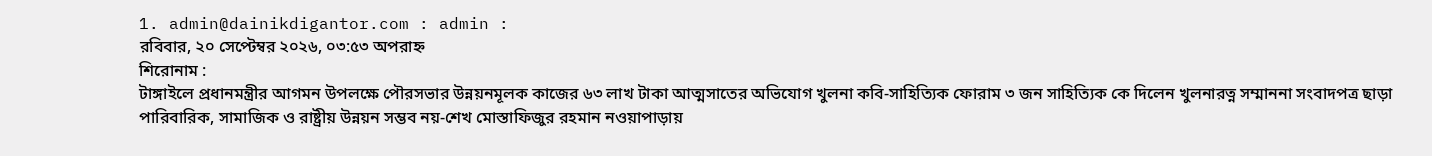1. admin@dainikdigantor.com : admin :
রবিবার, ২০ সেপ্টেম্বর ২০২৬, ০৩:৫৩ অপরাহ্ন
শিরোনাম :
টাঙ্গাইলে প্রধানমন্ত্রীর আগমন উপলক্ষে পৌরসভার উন্নয়নমূলক কাজের ৬৩ লাখ টাকা আত্মসাতের অভিযোগ খুলনা কবি-সাহিত্যিক ফোরাম ৩ জন সাহিত্যিক কে দিলেন খুলনারত্ন সম্মাননা সংবাদপত্র ছাড়া পারিবারিক, সামাজিক ও রাষ্ট্রীয় উন্নয়ন সম্ভব নয়-শেখ মোস্তাফিজুর রহমান নওয়াপাড়ায়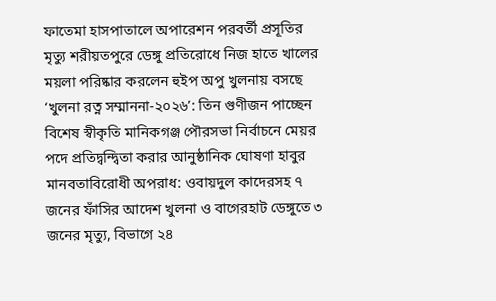ফাতেমা হাসপাতালে অপারেশন পরবর্তী প্রসূতির মৃত্যু শরীয়তপুরে ডেঙ্গু প্রতিরোধে নিজ হাতে খালের ময়লা পরিষ্কার করলেন হুইপ অপু খুলনায় বসছে ‘খুলনা রত্ন সম্মাননা-২০২৬’: তিন গুণীজন পাচ্ছেন বিশেষ স্বীকৃতি মানিকগঞ্জ পৌরসভা নির্বাচনে মেয়র পদে প্রতিদ্বন্দ্বিতা করার আনুষ্ঠানিক ঘোষণা হাবুর মানবতাবিরোধী অপরাধ: ওবায়দুল কাদেরসহ ৭ জনের ফাঁসির আদেশ খুলনা ও বাগেরহাট ডেঙ্গুতে ৩ জনের মৃত্যু, বিভাগে ২৪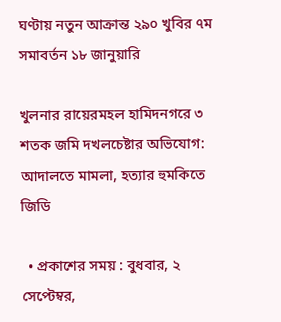ঘণ্টায় নতুন আক্রান্ত ২৯০ খুবির ৭ম সমাবর্তন ১৮ জানুয়ারি

খুলনার রায়েরমহল হামিদনগরে ৩ শতক জমি দখলচেষ্টার অভিযোগ: আদালতে মামলা, হত্যার হুমকিতে জিডি

  • প্রকাশের সময় : বুধবার, ২ সেপ্টেম্বর,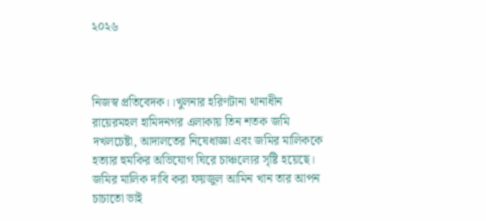২০২৬



নিজস্ব প্রতিবেদক।।খুলনার হরিণটানা থানাধীন রায়েরমহল হামিদনগর এলাকায় তিন শতক জমি দখলচেষ্টা, আদালতের নিষেধাজ্ঞা এবং জমির মালিককে হত্যার হুমকির অভিযোগ ঘিরে চাঞ্চল্যের সৃষ্টি হয়েছে। জমির মালিক দাবি করা ফয়জুল আমিন খান তার আপন চাচাতো ভাই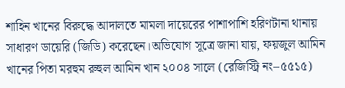শাহিন খানের বিরুদ্ধে আদালতে মামলা দায়েরের পাশাপাশি হরিণটানা থানায় সাধারণ ডায়েরি (জিডি) করেছেন।অভিযোগ সূত্রে জানা যায়, ফয়জুল আমিন খানের পিতা মরহুম রুহুল আমিন খান ২০০৪ সালে (রেজিস্ট্রি নং–৫৫১৫)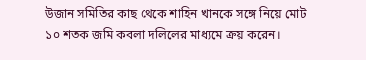উজান সমিতির কাছ থেকে শাহিন খানকে সঙ্গে নিয়ে মোট ১০ শতক জমি কবলা দলিলের মাধ্যমে ক্রয় করেন।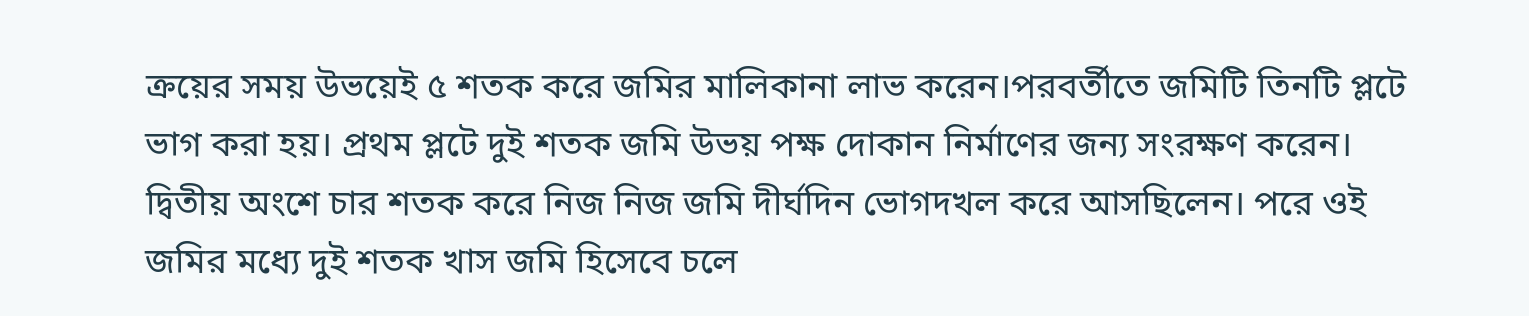ক্রয়ের সময় উভয়েই ৫ শতক করে জমির মালিকানা লাভ করেন।পরবর্তীতে জমিটি তিনটি প্লটে ভাগ করা হয়। প্রথম প্লটে দুই শতক জমি উভয় পক্ষ দোকান নির্মাণের জন্য সংরক্ষণ করেন। দ্বিতীয় অংশে চার শতক করে নিজ নিজ জমি দীর্ঘদিন ভোগদখল করে আসছিলেন। পরে ওই জমির মধ্যে দুই শতক খাস জমি হিসেবে চলে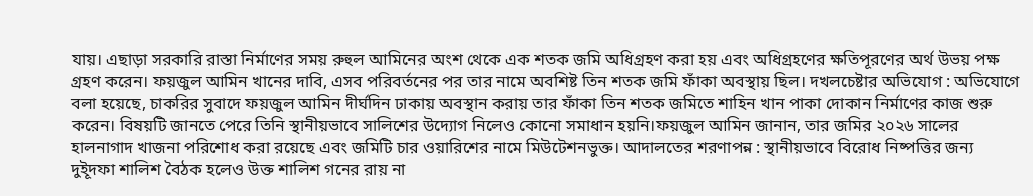যায়। এছাড়া সরকারি রাস্তা নির্মাণের সময় রুহুল আমিনের অংশ থেকে এক শতক জমি অধিগ্রহণ করা হয় এবং অধিগ্রহণের ক্ষতিপূরণের অর্থ উভয় পক্ষ গ্রহণ করেন। ফয়জুল আমিন খানের দাবি, এসব পরিবর্তনের পর তার নামে অবশিষ্ট তিন শতক জমি ফাঁকা অবস্থায় ছিল। দখলচেষ্টার অভিযোগ : অভিযোগে বলা হয়েছে, চাকরির সুবাদে ফয়জুল আমিন দীর্ঘদিন ঢাকায় অবস্থান করায় তার ফাঁকা তিন শতক জমিতে শাহিন খান পাকা দোকান নির্মাণের কাজ শুরু করেন। বিষয়টি জানতে পেরে তিনি স্থানীয়ভাবে সালিশের উদ্যোগ নিলেও কোনো সমাধান হয়নি।ফয়জুল আমিন জানান, তার জমির ২০২৬ সালের হালনাগাদ খাজনা পরিশোধ করা রয়েছে এবং জমিটি চার ওয়ারিশের নামে মিউটেশনভুক্ত। আদালতের শরণাপন্ন : স্থানীয়ভাবে বিরোধ নিষ্পত্তির জন্য দুইূদফা শালিশ বৈঠক হলেও উক্ত শালিশ গনের রায় না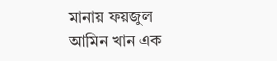মানায় ফয়জুল আমিন খান এক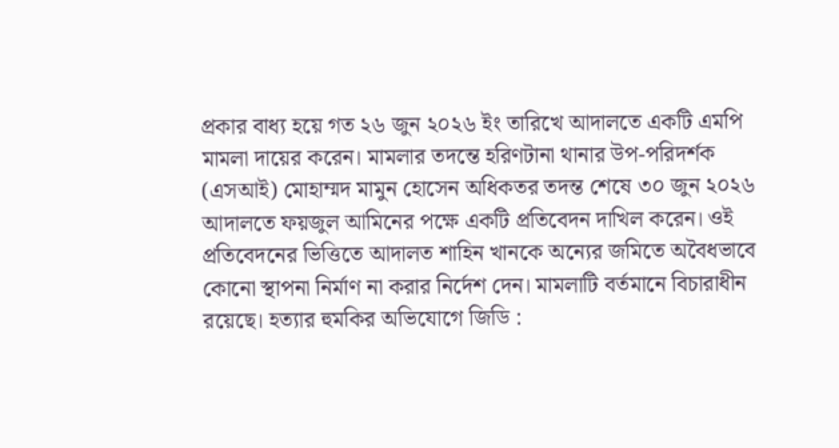প্রকার বাধ্য হয়ে গত ২৬ জুন ২০২৬ ইং তারিখে আদালতে একটি এমপি মামলা দায়ের করেন। মামলার তদন্তে হরিণটানা থানার উপ-পরিদর্শক (এসআই) মোহাম্মদ মামুন হোসেন অধিকতর তদন্ত শেষে ৩০ জুন ২০২৬ আদালতে ফয়জুল আমিনের পক্ষে একটি প্রতিবেদন দাখিল করেন। ওই প্রতিবেদনের ভিত্তিতে আদালত শাহিন খানকে অন্যের জমিতে অবৈধভাবে কোনো স্থাপনা নির্মাণ না করার নির্দেশ দেন। মামলাটি বর্তমানে বিচারাধীন রয়েছে। হত্যার হুমকির অভিযোগে জিডি :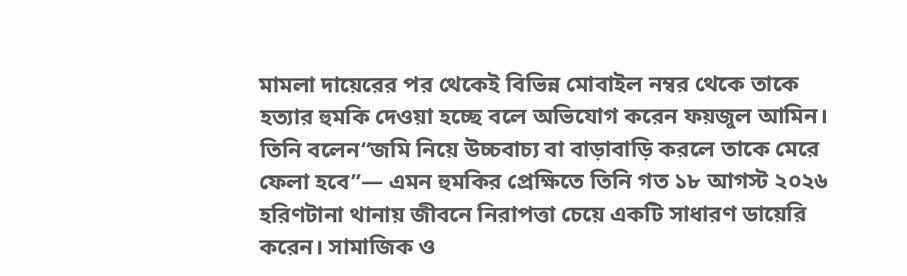মামলা দায়েরের পর থেকেই বিভিন্ন মোবাইল নম্বর থেকে তাকে হত্যার হুমকি দেওয়া হচ্ছে বলে অভিযোগ করেন ফয়জুল আমিন। তিনি বলেন“জমি নিয়ে উচ্চবাচ্য বা বাড়াবাড়ি করলে তাকে মেরে ফেলা হবে”— এমন হুমকির প্রেক্ষিতে তিনি গত ১৮ আগস্ট ২০২৬ হরিণটানা থানায় জীবনে নিরাপত্তা চেয়ে একটি সাধারণ ডায়েরি করেন। সামাজিক ও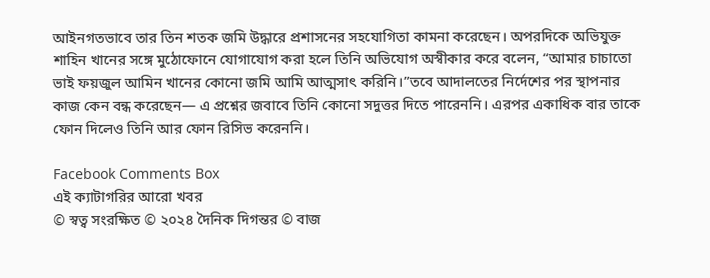আইনগতভাবে তার তিন শতক জমি উদ্ধারে প্রশাসনের সহযোগিতা কামনা করেছেন। অপরদিকে অভিযুক্ত শাহিন খানের সঙ্গে মুঠোফোনে যোগাযোগ করা হলে তিনি অভিযোগ অস্বীকার করে বলেন, “আমার চাচাতো ভাই ফয়জুল আমিন খানের কোনো জমি আমি আত্মসাৎ করিনি।”তবে আদালতের নির্দেশের পর স্থাপনার কাজ কেন বন্ধ করেছেন— এ প্রশ্নের জবাবে তিনি কোনো সদুত্তর দিতে পারেননি। এরপর একাধিক বার তাকে ফোন দিলেও তিনি আর ফোন রিসিভ করেননি।

Facebook Comments Box
এই ক্যাটাগরির আরো খবর
© স্বত্ব সংরক্ষিত © ২০২৪ দৈনিক দিগন্তর © বাজ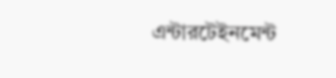এন্টারটেইনমেন্ট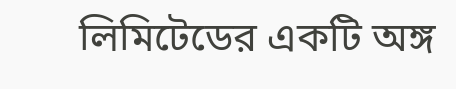লিমিটেডের একটি অঙ্গ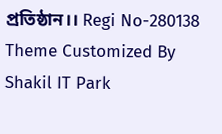প্রতিষ্ঠান।। Regi No-280138
Theme Customized By Shakil IT Park